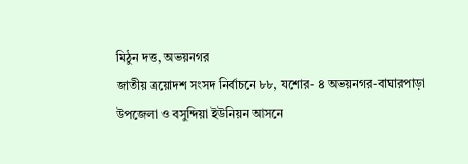মিঠুন দত্ত, অভয়নগর
জাতীয় ত্রয়োদশ সংসদ নির্বাচনে ৮৮, যশোর- ৪ অভয়নগর-বাঘারপাড়া উপজেলা ও বসুন্দিয়া ইউনিয়ন আসনে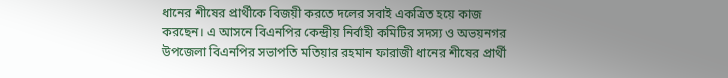ধানের শীষের প্রার্থীকে বিজয়ী করতে দলের সবাই একত্রিত হয়ে কাজ করছেন। এ আসনে বিএনপির কেন্দ্রীয় নির্বাহী কমিটির সদস্য ও অভয়নগর উপজেলা বিএনপির সভাপতি মতিয়ার রহমান ফারাজী ধানের শীষের প্রার্থী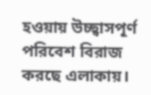হওয়ায় উচ্ছ্বাসপূর্ণ পরিবেশ বিরাজ করছে এলাকায়।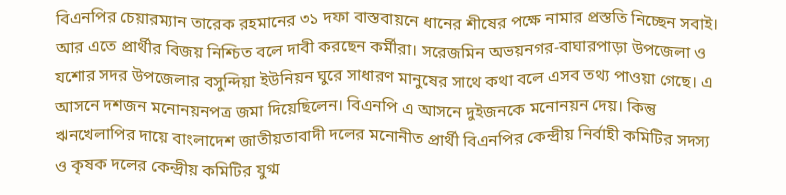বিএনপির চেয়ারম্যান তারেক রহমানের ৩১ দফা বাস্তবায়নে ধানের শীষের পক্ষে নামার প্রস্ততি নিচ্ছেন সবাই। আর এতে প্রার্থীর বিজয় নিশ্চিত বলে দাবী করছেন কর্মীরা। সরেজমিন অভয়নগর-বাঘারপাড়া উপজেলা ও যশোর সদর উপজেলার বসুন্দিয়া ইউনিয়ন ঘুরে সাধারণ মানুষের সাথে কথা বলে এসব তথ্য পাওয়া গেছে। এ আসনে দশজন মনোনয়নপত্র জমা দিয়েছিলেন। বিএনপি এ আসনে দুইজনকে মনোনয়ন দেয়। কিন্তু ঋনখেলাপির দায়ে বাংলাদেশ জাতীয়তাবাদী দলের মনোনীত প্রার্থী বিএনপির কেন্দ্রীয় নির্বাহী কমিটির সদস্য ও কৃষক দলের কেন্দ্রীয় কমিটির যুগ্ম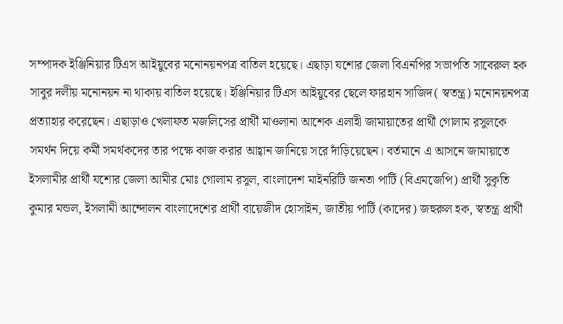সম্পাদক ইঞ্জিনিয়ার টিএস আইয়ুবের মনোনয়নপত্র বাতিল হয়েছে। এছাড়া যশোর জেলা বিএনপির সভাপতি সাবেরুল হক সাবুর দলীয় মনোনয়ন না থাকায় বাতিল হয়েছে। ইঞ্জিনিয়ার টিএস আইয়ুবের ছেলে ফারহান সাজিদ( স্বতন্ত্র) মনোনয়নপত্র প্রত্যাহার করেছেন। এছাড়াও খেলাফত মজলিসের প্রার্থী মাওলানা আশেক এলাহী জামায়াতের প্রার্থী গোলাম রসুলকে সমর্থন দিয়ে কর্মী সমর্থকদের তার পক্ষে কাজ করার আহ্বান জানিয়ে সরে দাঁড়িয়েছেন। বর্তমানে এ আসনে জামায়াতে ইসলামীর প্রার্থী যশোর জেলা আমীর মোঃ গোলাম রসুল, বাংলাদেশ মাইনরিটি জনতা পার্টি (বিএমজেপি) প্রার্থী সুকৃতি কুমার মন্ডল, ইসলামী আন্দোলন বাংলাদেশের প্রার্থী বায়েজীদ হোসাইন, জাতীয় পার্টি (কাদের) জহুরুল হক, স্বতন্ত্র প্রার্থী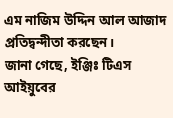এম নাজিম উদ্দিন আল আজাদ প্রতিদ্বন্দীতা করছেন।
জানা গেছে, ইঞ্জিঃ টিএস আইয়ুবের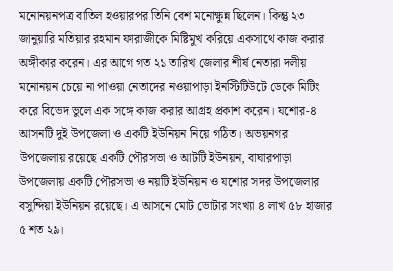মনোনয়নপত্র বাতিল হওয়ারপর তিনি বেশ মনোক্ষুন্ন ছিলেন। কিন্তু ২৩ জানুয়ারি মতিয়ার রহমান ফারাজীকে মিষ্টিমুখ করিয়ে একসাথে কাজ করার অঙ্গীকার করেন। এর আগে গত ২১ তারিখ জেলার শীর্ষ নেতারা দলীয় মনোনয়ন চেয়ে না পাওয়া নেতাদের নওয়াপাড়া ইনস্টিটিউটে ডেকে মিটিং করে বিভেদ ভুলে এক সঙ্গে কাজ করার আগ্রহ প্রকাশ করেন। যশোর-৪ আসনটি দুই উপজেলা ও একটি ইউনিয়ন নিয়ে গঠিত। অভয়নগর উপজেলায় রয়েছে একটি পৌরসভা ও আটটি ইউনয়ন, বাঘারপাড়া উপজেলায় একটি পৌরসভা ও নয়টি ইউনিয়ন ও যশোর সদর উপজেলার বসুন্দিয়া ইউনিয়ন রয়েছে। এ আসনে মোট ভোটার সংখ্যা ৪ লাখ ৫৮ হাজার ৫ শত ২৯।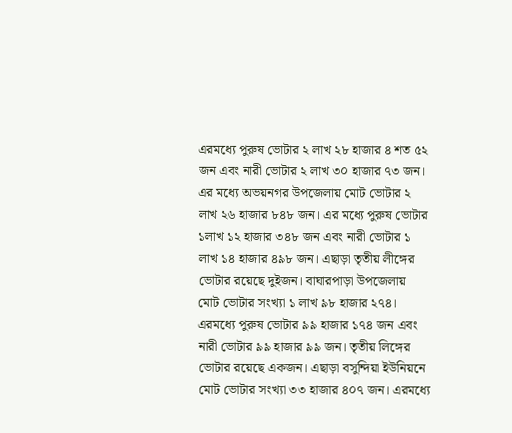এরমধ্যে পুরুষ ভোটার ২ লাখ ২৮ হাজার ৪ শত ৫২ জন এবং নারী ভোটার ২ লাখ ৩০ হাজার ৭৩ জন। এর মধ্যে অভয়নগর উপজেলায় মোট ভোটার ২ লাখ ২৬ হাজার ৮৪৮ জন। এর মধ্যে পুরুষ ভোটার ১লাখ ১২ হাজার ৩৪৮ জন এবং নারী ভোটার ১ লাখ ১৪ হাজার ৪৯৮ জন। এছাড়া তৃতীয় লীঙ্গের ভোটার রয়েছে দুইজন। বাঘারপাড়া উপজেলায় মোট ভোটার সংখ্যা ১ লাখ ৯৮ হাজার ২৭৪। এরমধ্যে পুরুষ ভোটার ৯৯ হাজার ১৭৪ জন এবং নারী ভোটার ৯৯ হাজার ৯৯ জন। তৃতীয় লিঙ্গের ভোটার রয়েছে একজন। এছাড়া বসুন্দিয়া ইউনিয়নে মোট ভোটার সংখ্যা ৩৩ হাজার ৪০৭ জন। এরমধ্যে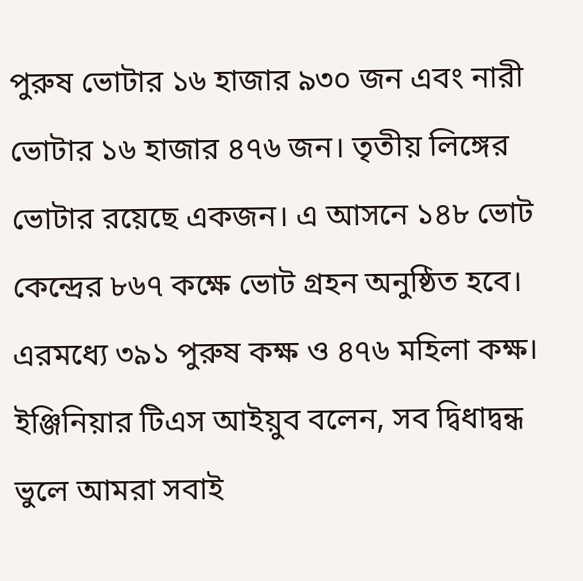পুরুষ ভোটার ১৬ হাজার ৯৩০ জন এবং নারী ভোটার ১৬ হাজার ৪৭৬ জন। তৃতীয় লিঙ্গের ভোটার রয়েছে একজন। এ আসনে ১৪৮ ভোট কেন্দ্রের ৮৬৭ কক্ষে ভোট গ্রহন অনুষ্ঠিত হবে। এরমধ্যে ৩৯১ পুরুষ কক্ষ ও ৪৭৬ মহিলা কক্ষ। ইঞ্জিনিয়ার টিএস আইয়ুব বলেন, সব দ্বিধাদ্বন্ধ ভুলে আমরা সবাই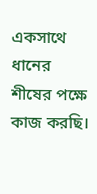একসাথে ধানের শীষের পক্ষে কাজ করছি।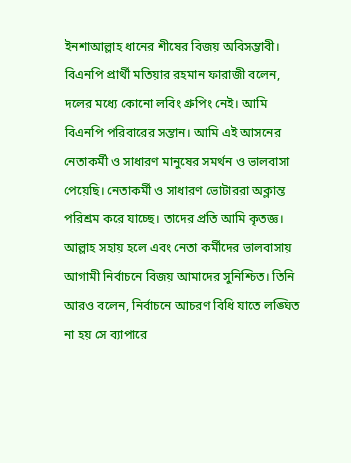ইনশাআল্লাহ ধানের শীষের বিজয় অবিসম্ভাবী। বিএনপি প্রার্থী মতিয়ার রহমান ফারাজী বলেন, দলের মধ্যে কোনো লবিং গ্রুপিং নেই। আমি বিএনপি পরিবারের সন্তান। আমি এই আসনের নেতাকর্মী ও সাধারণ মানুষের সমর্থন ও ভালবাসা পেয়েছি। নেতাকর্মী ও সাধারণ ভোটাররা অক্লান্ত পরিশ্রম করে যাচ্ছে। তাদের প্রতি আমি কৃতজ্ঞ। আল্লাহ সহায় হলে এবং নেতা কর্মীদের ভালবাসায় আগামী নির্বাচনে বিজয় আমাদের সুনিশ্চিত। তিনি আরও বলেন, নির্বাচনে আচরণ বিধি যাতে লঙ্ঘিত না হয় সে ব্যাপারে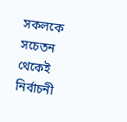সকলকে সচেতন থেকেই নির্বাচনী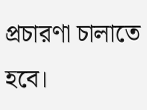প্রচারণা চালাতে হবে।